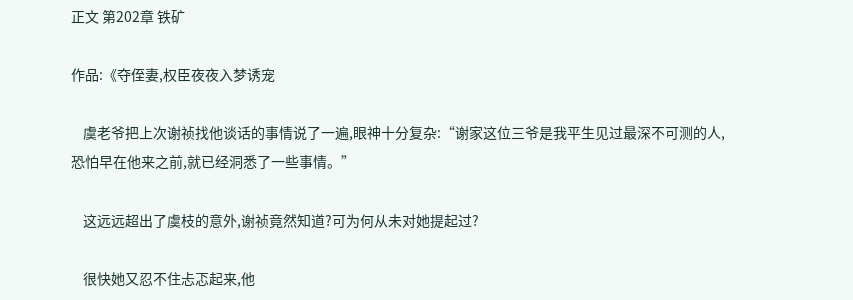正文 第202章 铁矿

作品:《夺侄妻,权臣夜夜入梦诱宠

    虞老爷把上次谢祯找他谈话的事情说了一遍,眼神十分复杂:“谢家这位三爷是我平生见过最深不可测的人,恐怕早在他来之前,就已经洞悉了一些事情。”

    这远远超出了虞枝的意外,谢祯竟然知道?可为何从未对她提起过?

    很快她又忍不住忐忑起来,他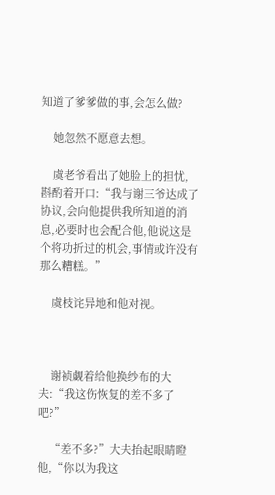知道了爹爹做的事,会怎么做?

    她忽然不愿意去想。

    虞老爷看出了她脸上的担忧,斟酌着开口:“我与谢三爷达成了协议,会向他提供我所知道的消息,必要时也会配合他,他说这是个将功折过的机会,事情或许没有那么糟糕。”

    虞枝诧异地和他对视。



    谢祯觑着给他换纱布的大夫:“我这伤恢复的差不多了吧?”

    “差不多?”大夫抬起眼睛瞪他,“你以为我这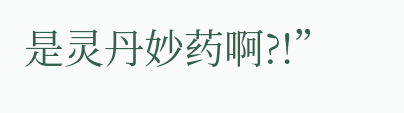是灵丹妙药啊?!”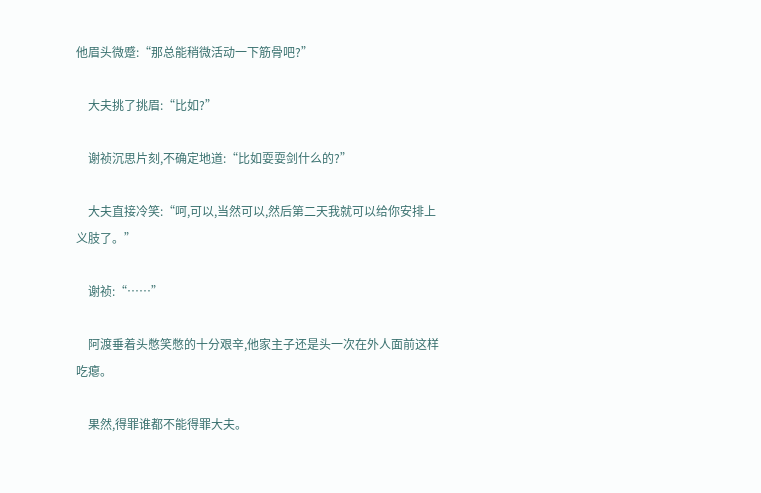他眉头微蹙:“那总能稍微活动一下筋骨吧?”

    大夫挑了挑眉:“比如?”

    谢祯沉思片刻,不确定地道:“比如耍耍剑什么的?”

    大夫直接冷笑:“呵,可以,当然可以,然后第二天我就可以给你安排上义肢了。”

    谢祯:“……”

    阿渡垂着头憋笑憋的十分艰辛,他家主子还是头一次在外人面前这样吃瘪。

    果然,得罪谁都不能得罪大夫。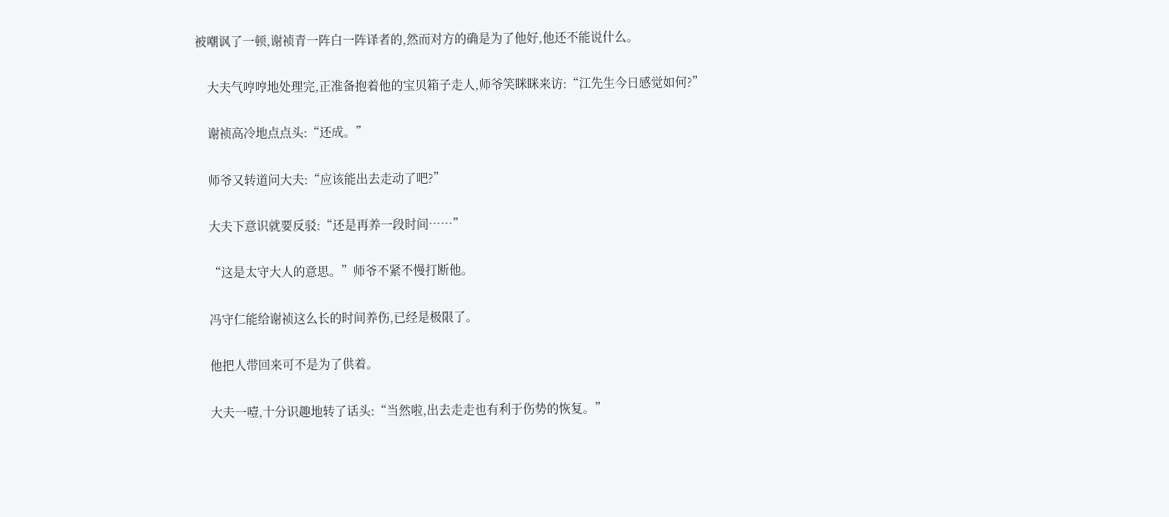被嘲讽了一顿,谢祯青一阵白一阵译者的,然而对方的确是为了他好,他还不能说什么。

    大夫气哼哼地处理完,正准备抱着他的宝贝箱子走人,师爷笑眯眯来访:“江先生今日感觉如何?”

    谢祯高冷地点点头:“还成。”

    师爷又转道问大夫:“应该能出去走动了吧?”

    大夫下意识就要反驳:“还是再养一段时间……”

    “这是太守大人的意思。”师爷不紧不慢打断他。

    冯守仁能给谢祯这么长的时间养伤,已经是极限了。

    他把人带回来可不是为了供着。

    大夫一噎,十分识趣地转了话头:“当然啦,出去走走也有利于伤势的恢复。”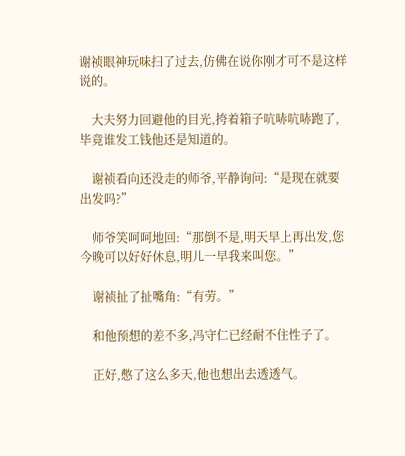谢祯眼神玩味扫了过去,仿佛在说你刚才可不是这样说的。

    大夫努力回避他的目光,挎着箱子吭哧吭哧跑了,毕竟谁发工钱他还是知道的。

    谢祯看向还没走的师爷,平静询问:“是现在就要出发吗?”

    师爷笑呵呵地回:“那倒不是,明天早上再出发,您今晚可以好好休息,明儿一早我来叫您。”

    谢祯扯了扯嘴角:“有劳。”

    和他预想的差不多,冯守仁已经耐不住性子了。

    正好,憋了这么多天,他也想出去透透气。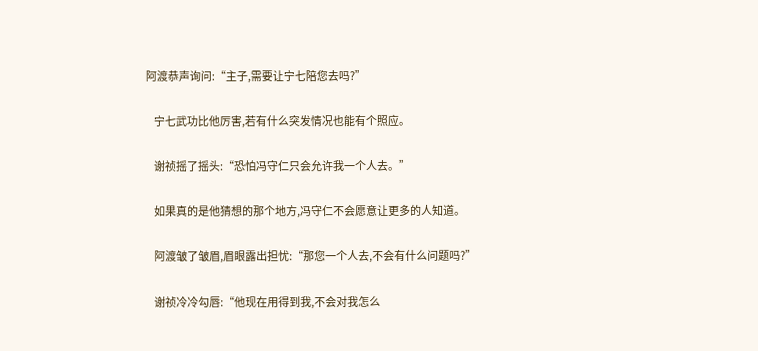阿渡恭声询问:“主子,需要让宁七陪您去吗?”

    宁七武功比他厉害,若有什么突发情况也能有个照应。

    谢祯摇了摇头:“恐怕冯守仁只会允许我一个人去。”

    如果真的是他猜想的那个地方,冯守仁不会愿意让更多的人知道。

    阿渡皱了皱眉,眉眼露出担忧:“那您一个人去,不会有什么问题吗?”

    谢祯冷冷勾唇:“他现在用得到我,不会对我怎么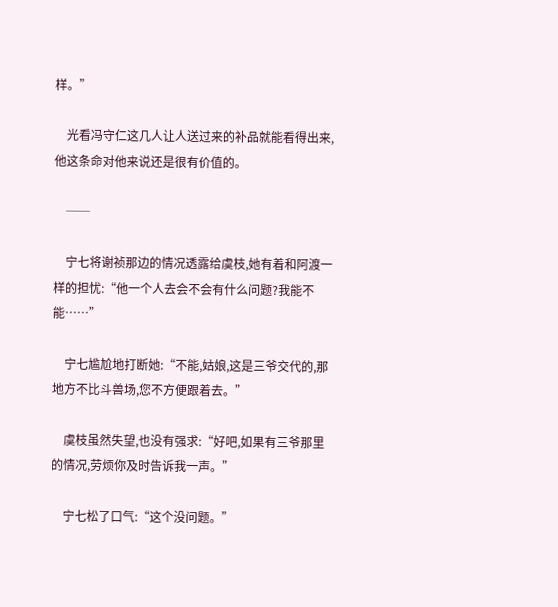样。”

    光看冯守仁这几人让人送过来的补品就能看得出来,他这条命对他来说还是很有价值的。

    ──

    宁七将谢祯那边的情况透露给虞枝,她有着和阿渡一样的担忧:“他一个人去会不会有什么问题?我能不能……”

    宁七尴尬地打断她:“不能,姑娘,这是三爷交代的,那地方不比斗兽场,您不方便跟着去。”

    虞枝虽然失望,也没有强求:“好吧,如果有三爷那里的情况,劳烦你及时告诉我一声。”

    宁七松了口气:“这个没问题。”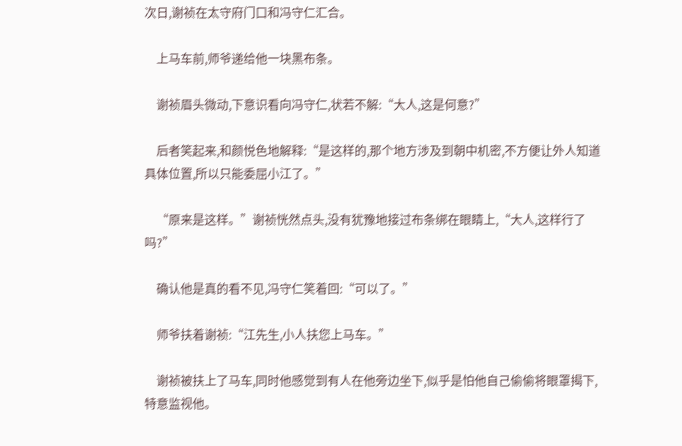次日,谢祯在太守府门口和冯守仁汇合。

    上马车前,师爷递给他一块黑布条。

    谢祯眉头微动,下意识看向冯守仁,状若不解:“大人,这是何意?”

    后者笑起来,和颜悦色地解释:“是这样的,那个地方涉及到朝中机密,不方便让外人知道具体位置,所以只能委屈小江了。”

    “原来是这样。”谢祯恍然点头,没有犹豫地接过布条绑在眼睛上,“大人,这样行了吗?”

    确认他是真的看不见,冯守仁笑着回:“可以了。”

    师爷扶着谢祯:“江先生,小人扶您上马车。”

    谢祯被扶上了马车,同时他感觉到有人在他旁边坐下,似乎是怕他自己偷偷将眼罩揭下,特意监视他。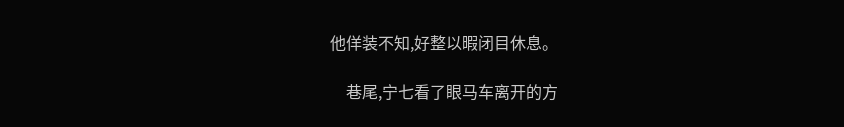他佯装不知,好整以暇闭目休息。

    巷尾,宁七看了眼马车离开的方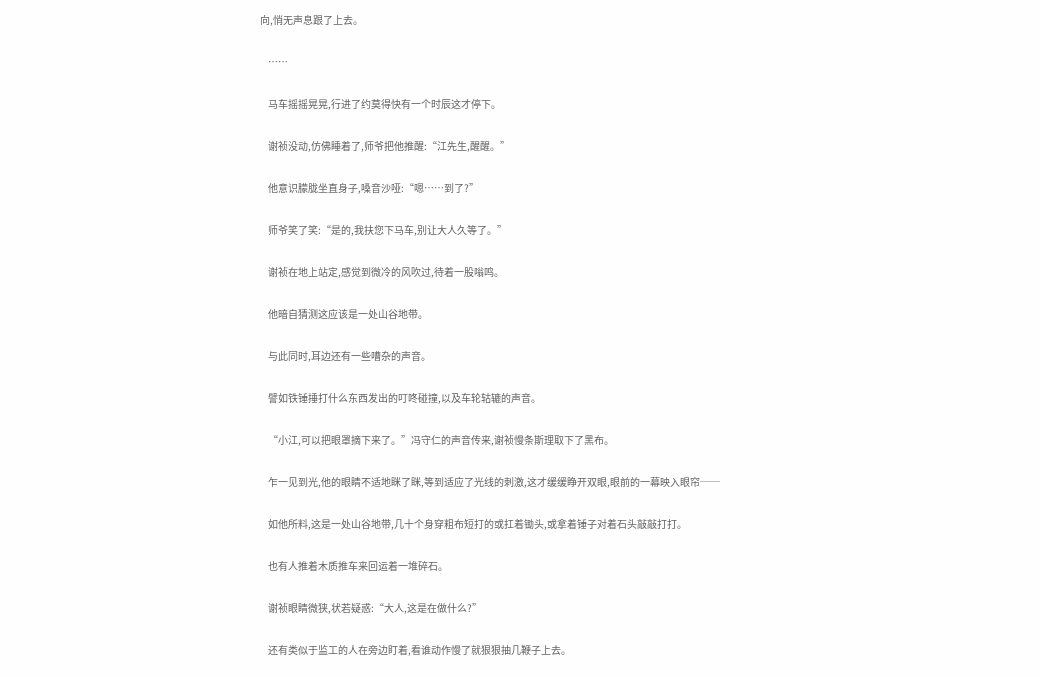向,悄无声息跟了上去。

    ……

    马车摇摇晃晃,行进了约莫得快有一个时辰这才停下。

    谢祯没动,仿佛睡着了,师爷把他推醒:“江先生,醒醒。”

    他意识朦胧坐直身子,嗓音沙哑:“嗯……到了?”

    师爷笑了笑:“是的,我扶您下马车,别让大人久等了。”

    谢祯在地上站定,感觉到微冷的风吹过,待着一股嗡鸣。

    他暗自猜测这应该是一处山谷地带。

    与此同时,耳边还有一些嘈杂的声音。

    譬如铁锤捶打什么东西发出的叮咚碰撞,以及车轮轱辘的声音。

    “小江,可以把眼罩摘下来了。”冯守仁的声音传来,谢祯慢条斯理取下了黑布。

    乍一见到光,他的眼睛不适地眯了眯,等到适应了光线的刺激,这才缓缓睁开双眼,眼前的一幕映入眼帘──

    如他所料,这是一处山谷地带,几十个身穿粗布短打的或扛着锄头,或拿着锤子对着石头敲敲打打。

    也有人推着木质推车来回运着一堆碎石。

    谢祯眼睛微狭,状若疑惑:“大人,这是在做什么?”

    还有类似于监工的人在旁边盯着,看谁动作慢了就狠狠抽几鞭子上去。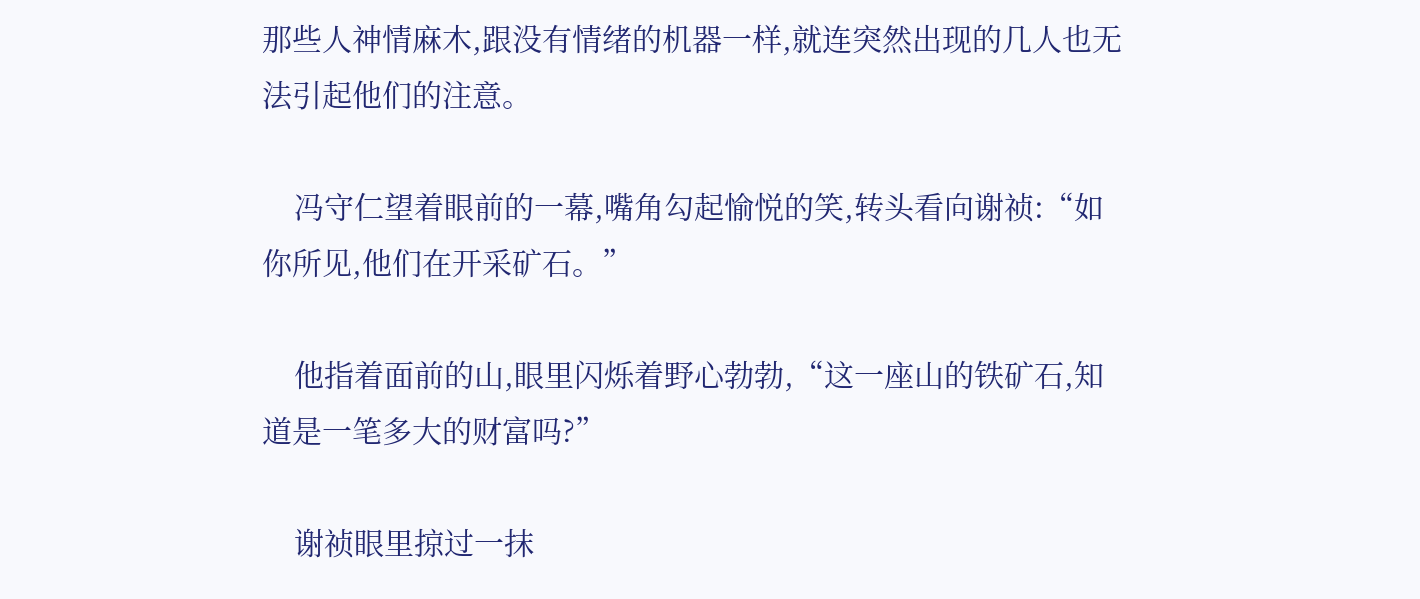那些人神情麻木,跟没有情绪的机器一样,就连突然出现的几人也无法引起他们的注意。

    冯守仁望着眼前的一幕,嘴角勾起愉悦的笑,转头看向谢祯:“如你所见,他们在开采矿石。”

    他指着面前的山,眼里闪烁着野心勃勃,“这一座山的铁矿石,知道是一笔多大的财富吗?”

    谢祯眼里掠过一抹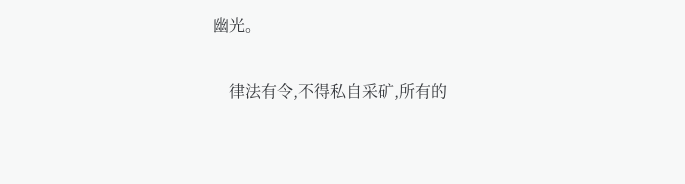幽光。

    律法有令,不得私自采矿,所有的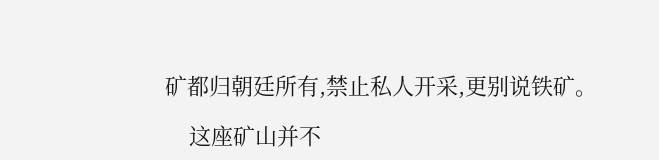矿都归朝廷所有,禁止私人开采,更别说铁矿。

    这座矿山并不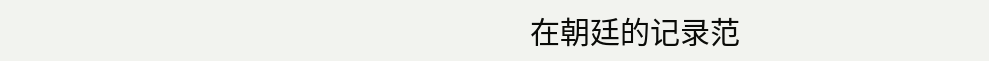在朝廷的记录范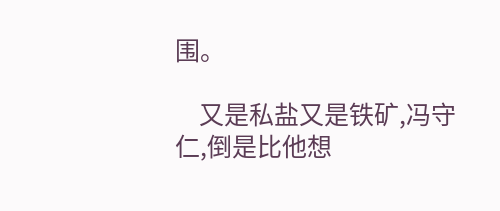围。

    又是私盐又是铁矿,冯守仁,倒是比他想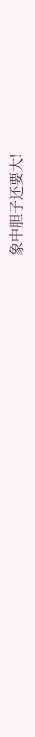象中胆子还要大!